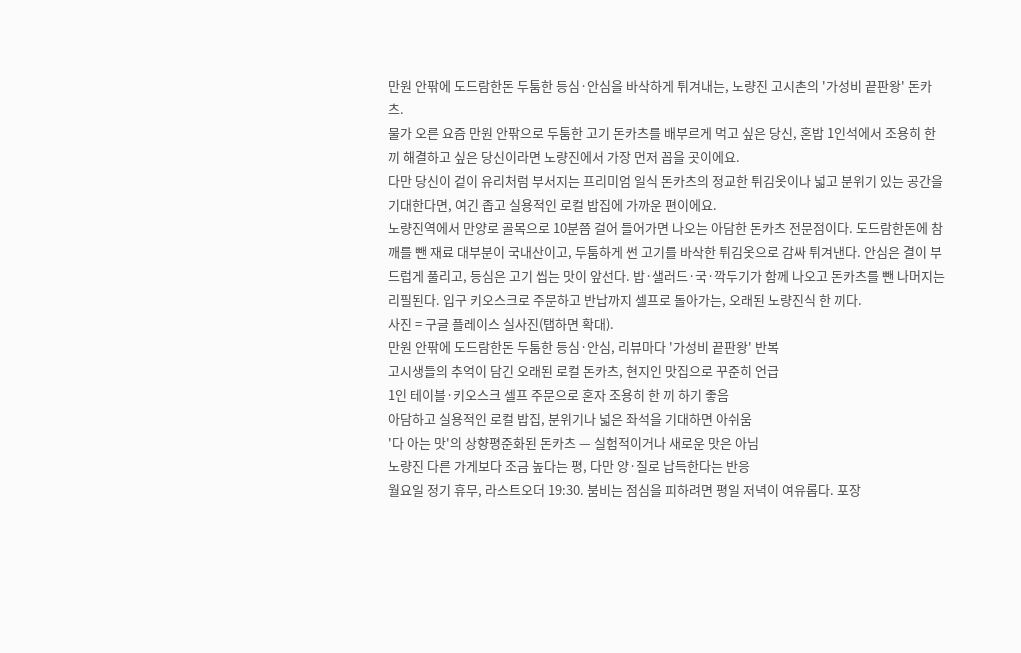만원 안팎에 도드람한돈 두툼한 등심·안심을 바삭하게 튀겨내는, 노량진 고시촌의 '가성비 끝판왕' 돈카츠.
물가 오른 요즘 만원 안팎으로 두툼한 고기 돈카츠를 배부르게 먹고 싶은 당신, 혼밥 1인석에서 조용히 한 끼 해결하고 싶은 당신이라면 노량진에서 가장 먼저 꼽을 곳이에요.
다만 당신이 겉이 유리처럼 부서지는 프리미엄 일식 돈카츠의 정교한 튀김옷이나 넓고 분위기 있는 공간을 기대한다면, 여긴 좁고 실용적인 로컬 밥집에 가까운 편이에요.
노량진역에서 만양로 골목으로 10분쯤 걸어 들어가면 나오는 아담한 돈카츠 전문점이다. 도드람한돈에 참깨를 뺀 재료 대부분이 국내산이고, 두툼하게 썬 고기를 바삭한 튀김옷으로 감싸 튀겨낸다. 안심은 결이 부드럽게 풀리고, 등심은 고기 씹는 맛이 앞선다. 밥·샐러드·국·깍두기가 함께 나오고 돈카츠를 뺀 나머지는 리필된다. 입구 키오스크로 주문하고 반납까지 셀프로 돌아가는, 오래된 노량진식 한 끼다.
사진 = 구글 플레이스 실사진(탭하면 확대).
만원 안팎에 도드람한돈 두툼한 등심·안심, 리뷰마다 '가성비 끝판왕' 반복
고시생들의 추억이 담긴 오래된 로컬 돈카츠, 현지인 맛집으로 꾸준히 언급
1인 테이블·키오스크 셀프 주문으로 혼자 조용히 한 끼 하기 좋음
아담하고 실용적인 로컬 밥집, 분위기나 넓은 좌석을 기대하면 아쉬움
'다 아는 맛'의 상향평준화된 돈카츠 — 실험적이거나 새로운 맛은 아님
노량진 다른 가게보다 조금 높다는 평, 다만 양·질로 납득한다는 반응
월요일 정기 휴무, 라스트오더 19:30. 붐비는 점심을 피하려면 평일 저녁이 여유롭다. 포장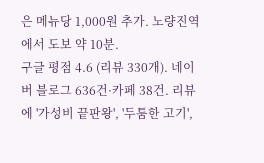은 메뉴당 1,000원 추가. 노량진역에서 도보 약 10분.
구글 평점 4.6 (리뷰 330개). 네이버 블로그 636건·카페 38건. 리뷰에 '가성비 끝판왕', '두툼한 고기',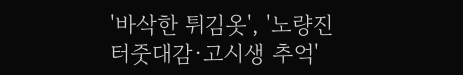'바삭한 튀김옷', '노량진 터줏대감·고시생 추억'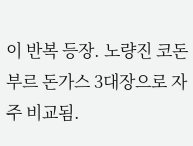이 반복 등장. 노량진 코돈부르 돈가스 3대장으로 자주 비교됨.